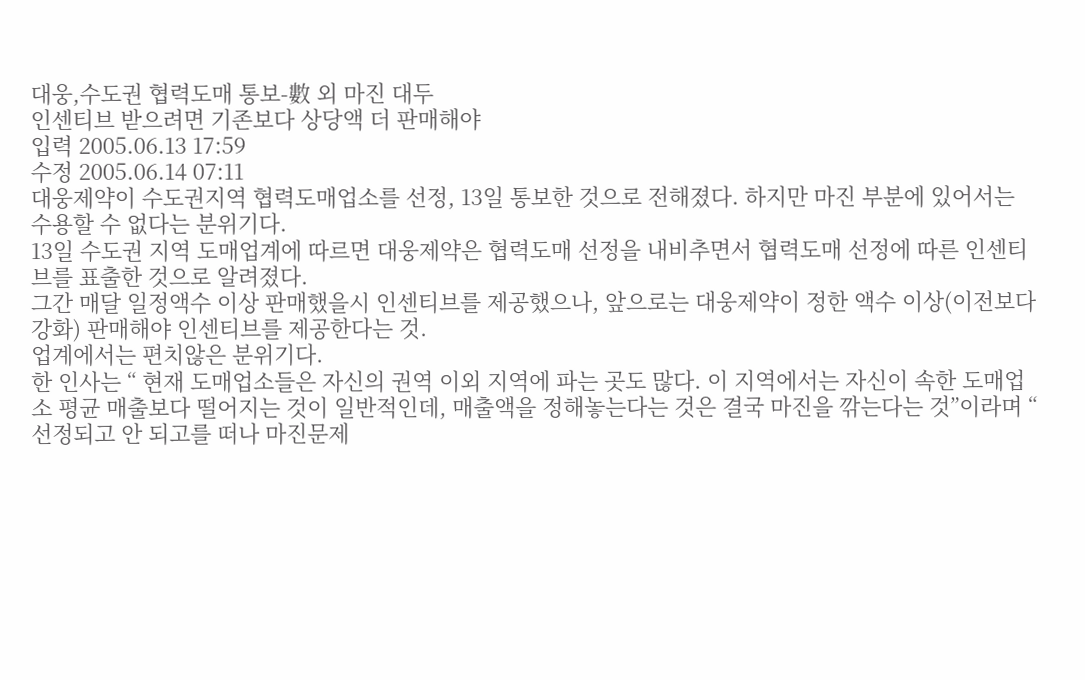대웅,수도권 협력도매 통보-數 외 마진 대두
인센티브 받으려면 기존보다 상당액 더 판매해야
입력 2005.06.13 17:59
수정 2005.06.14 07:11
대웅제약이 수도권지역 협력도매업소를 선정, 13일 통보한 것으로 전해졌다. 하지만 마진 부분에 있어서는 수용할 수 없다는 분위기다.
13일 수도권 지역 도매업계에 따르면 대웅제약은 협력도매 선정을 내비추면서 협력도매 선정에 따른 인센티브를 표출한 것으로 알려졌다.
그간 매달 일정액수 이상 판매했을시 인센티브를 제공했으나, 앞으로는 대웅제약이 정한 액수 이상(이전보다 강화) 판매해야 인센티브를 제공한다는 것.
업계에서는 편치않은 분위기다.
한 인사는 “ 현재 도매업소들은 자신의 권역 이외 지역에 파는 곳도 많다. 이 지역에서는 자신이 속한 도매업소 평균 매출보다 떨어지는 것이 일반적인데, 매출액을 정해놓는다는 것은 결국 마진을 깎는다는 것”이라며 “ 선정되고 안 되고를 떠나 마진문제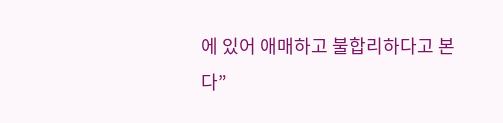에 있어 애매하고 불합리하다고 본다”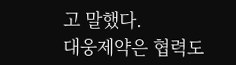고 말했다.
대웅제약은 협력도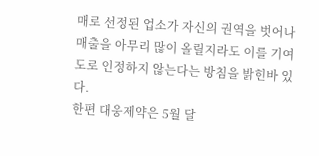매로 선정된 업소가 자신의 권역을 벗어나 매출을 아무리 많이 올릴지라도 이를 기여도로 인정하지 않는다는 방침을 밝힌바 있다.
한편 대웅제약은 5월 달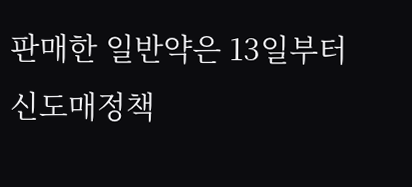판매한 일반약은 13일부터 신도매정책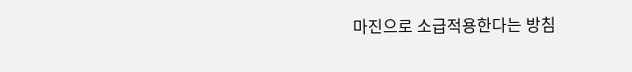마진으로 소급적용한다는 방침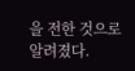을 전한 것으로 알려졌다.